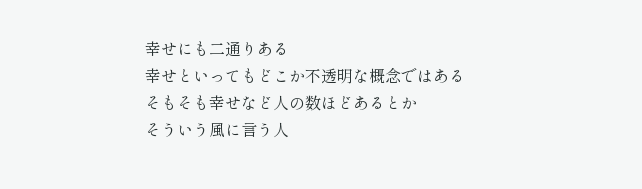幸せにも二通りある
幸せといってもどこか不透明な概念ではある
そもそも幸せなど人の数ほどあるとか
そういう風に言う人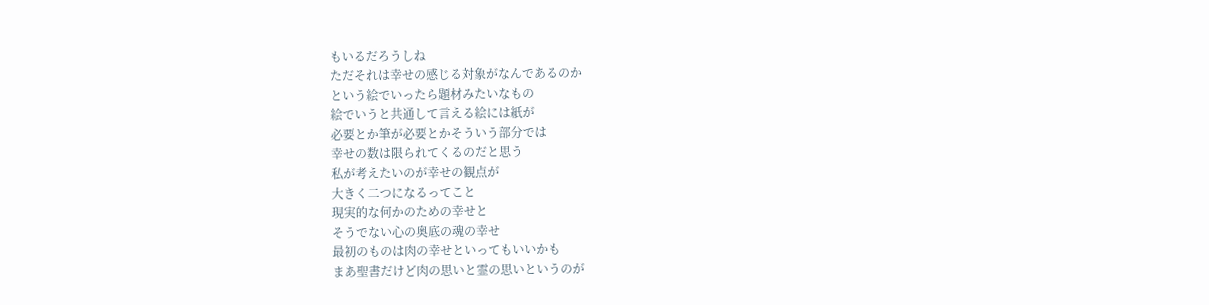もいるだろうしね
ただそれは幸せの感じる対象がなんであるのか
という絵でいったら題材みたいなもの
絵でいうと共通して言える絵には紙が
必要とか筆が必要とかそういう部分では
幸せの数は限られてくるのだと思う
私が考えたいのが幸せの観点が
大きく二つになるってこと
現実的な何かのための幸せと
そうでない心の奥底の魂の幸せ
最初のものは肉の幸せといってもいいかも
まあ聖書だけど肉の思いと霊の思いというのが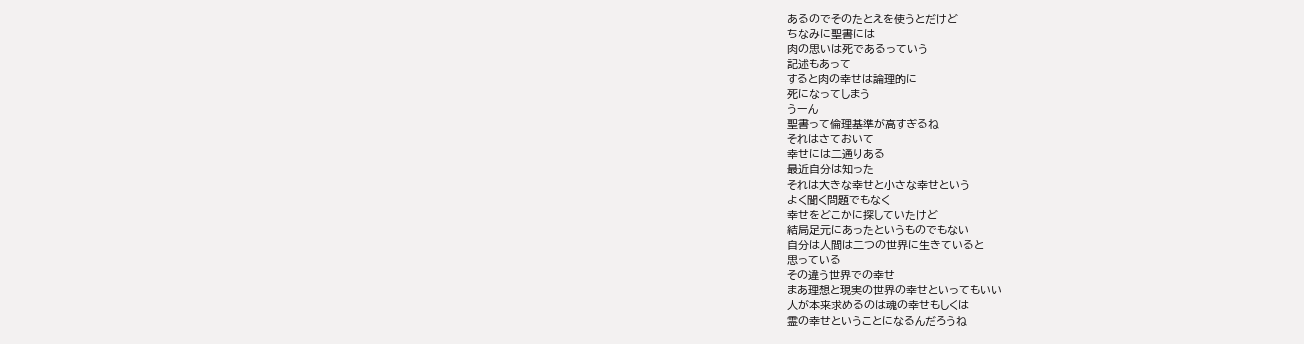あるのでそのたとえを使うとだけど
ちなみに聖書には
肉の思いは死であるっていう
記述もあって
すると肉の幸せは論理的に
死になってしまう
うーん
聖書って倫理基準が高すぎるね
それはさておいて
幸せには二通りある
最近自分は知った
それは大きな幸せと小さな幸せという
よく聞く問題でもなく
幸せをどこかに探していたけど
結局足元にあったというものでもない
自分は人間は二つの世界に生きていると
思っている
その違う世界での幸せ
まあ理想と現実の世界の幸せといってもいい
人が本来求めるのは魂の幸せもしくは
霊の幸せということになるんだろうね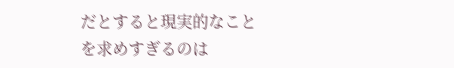だとすると現実的なことを求めすぎるのは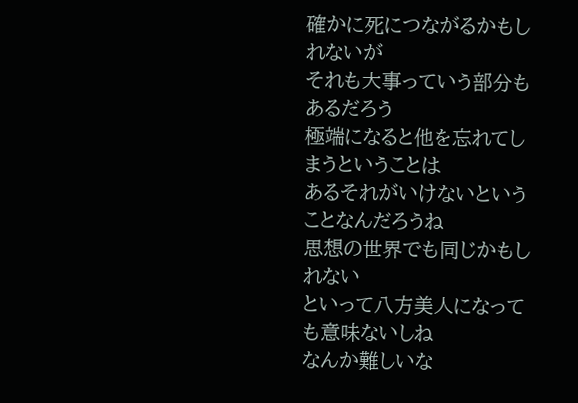確かに死につながるかもしれないが
それも大事っていう部分もあるだろう
極端になると他を忘れてしまうということは
あるそれがいけないということなんだろうね
思想の世界でも同じかもしれない
といって八方美人になっても意味ないしね
なんか難しいな